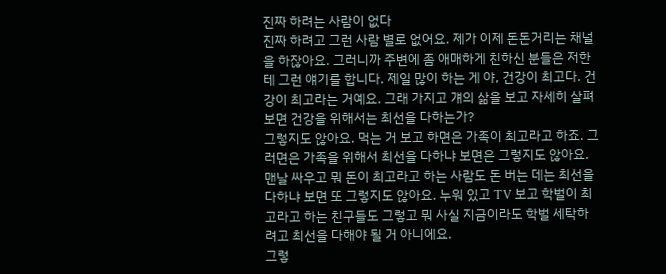진짜 하려는 사람이 없다
진짜 하려고 그런 사람 별로 없어요. 제가 이제 돈돈거리는 채널을 하잖아요. 그러니까 주변에 좀 애매하게 친하신 분들은 저한테 그런 얘기를 합니다. 제일 많이 하는 게 야, 건강이 최고다. 건강이 최고라는 거예요. 그래 가지고 걔의 삶을 보고 자세히 살펴보면 건강을 위해서는 최선을 다하는가?
그렇지도 않아요. 먹는 거 보고 하면은 가족이 최고라고 하죠. 그러면은 가족을 위해서 최선을 다하냐 보면은 그렇지도 않아요. 맨날 싸우고 뭐 돈이 최고라고 하는 사람도 돈 버는 데는 최선을 다하냐 보면 또 그렇지도 않아요. 누워 있고 TV 보고 학벌이 최고라고 하는 친구들도 그렇고 뭐 사실 지금이라도 학벌 세탁하려고 최선을 다해야 될 거 아니에요.
그렇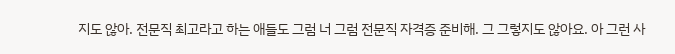지도 않아. 전문직 최고라고 하는 애들도 그럼 너 그럼 전문직 자격증 준비해. 그 그렇지도 않아요. 아 그런 사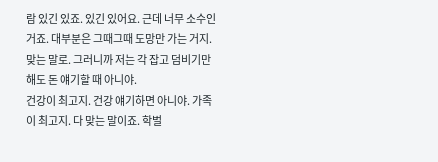람 있긴 있죠. 있긴 있어요. 근데 너무 소수인 거죠. 대부분은 그때그때 도망만 가는 거지. 맞는 말로. 그러니까 저는 각 잡고 덤비기만 해도 돈 얘기할 때 아니야.
건강이 최고지. 건강 얘기하면 아니야. 가족이 최고지. 다 맞는 말이죠. 학벌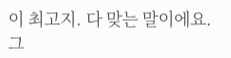이 최고지. 다 맞는 말이에요. 그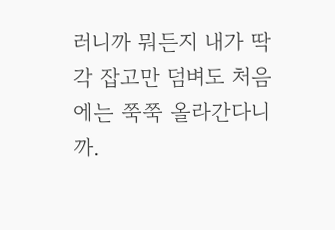러니까 뭐든지 내가 딱 각 잡고만 덤벼도 처음에는 쭉쭉 올라간다니까.